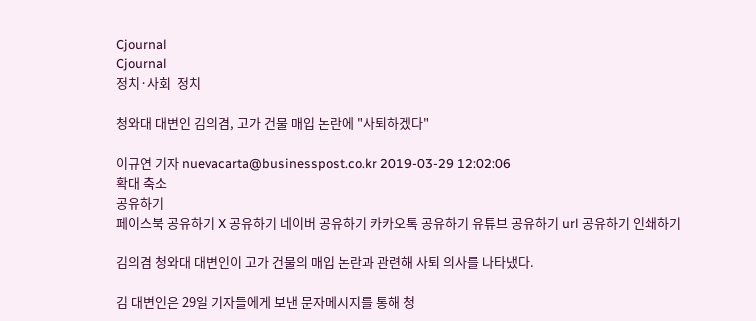Cjournal
Cjournal
정치·사회  정치

청와대 대변인 김의겸, 고가 건물 매입 논란에 "사퇴하겠다"

이규연 기자 nuevacarta@businesspost.co.kr 2019-03-29 12:02:06
확대 축소
공유하기
페이스북 공유하기 X 공유하기 네이버 공유하기 카카오톡 공유하기 유튜브 공유하기 url 공유하기 인쇄하기

김의겸 청와대 대변인이 고가 건물의 매입 논란과 관련해 사퇴 의사를 나타냈다.

김 대변인은 29일 기자들에게 보낸 문자메시지를 통해 청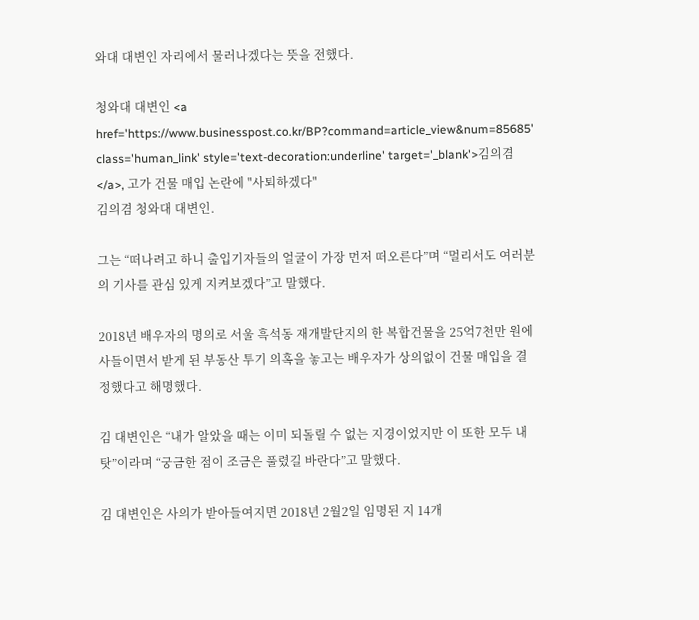와대 대변인 자리에서 물러나겠다는 뜻을 전했다.

청와대 대변인 <a href='https://www.businesspost.co.kr/BP?command=article_view&num=85685' class='human_link' style='text-decoration:underline' target='_blank'>김의겸</a>, 고가 건물 매입 논란에 "사퇴하겠다"
김의겸 청와대 대변인.

그는 “떠나려고 하니 출입기자들의 얼굴이 가장 먼저 떠오른다”며 “멀리서도 여러분의 기사를 관심 있게 지켜보겠다”고 말했다.

2018년 배우자의 명의로 서울 흑석동 재개발단지의 한 복합건물을 25억7천만 원에 사들이면서 받게 된 부동산 투기 의혹을 놓고는 배우자가 상의없이 건물 매입을 결정했다고 해명했다.

김 대변인은 “내가 알았을 때는 이미 되돌릴 수 없는 지경이었지만 이 또한 모두 내 탓”이라며 “궁금한 점이 조금은 풀렸길 바란다”고 말했다.

김 대변인은 사의가 받아들여지면 2018년 2월2일 임명된 지 14개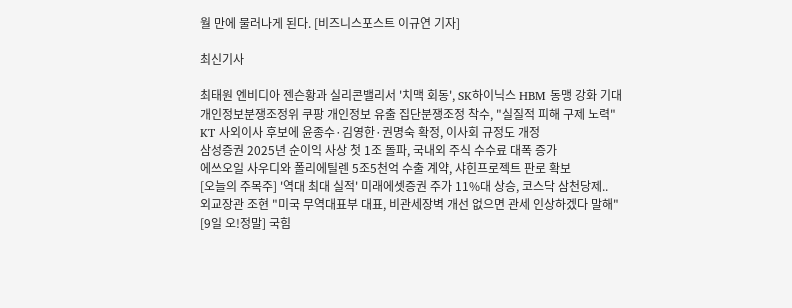월 만에 물러나게 된다. [비즈니스포스트 이규연 기자]

최신기사

최태원 엔비디아 젠슨황과 실리콘밸리서 '치맥 회동', SK하이닉스 HBM 동맹 강화 기대
개인정보분쟁조정위 쿠팡 개인정보 유출 집단분쟁조정 착수, "실질적 피해 구제 노력"
KT 사외이사 후보에 윤종수·김영한·권명숙 확정, 이사회 규정도 개정
삼성증권 2025년 순이익 사상 첫 1조 돌파, 국내외 주식 수수료 대폭 증가
에쓰오일 사우디와 폴리에틸렌 5조5천억 수출 계약, 샤힌프로젝트 판로 확보
[오늘의 주목주] '역대 최대 실적' 미래에셋증권 주가 11%대 상승, 코스닥 삼천당제..
외교장관 조현 "미국 무역대표부 대표, 비관세장벽 개선 없으면 관세 인상하겠다 말해"
[9일 오!정말] 국힘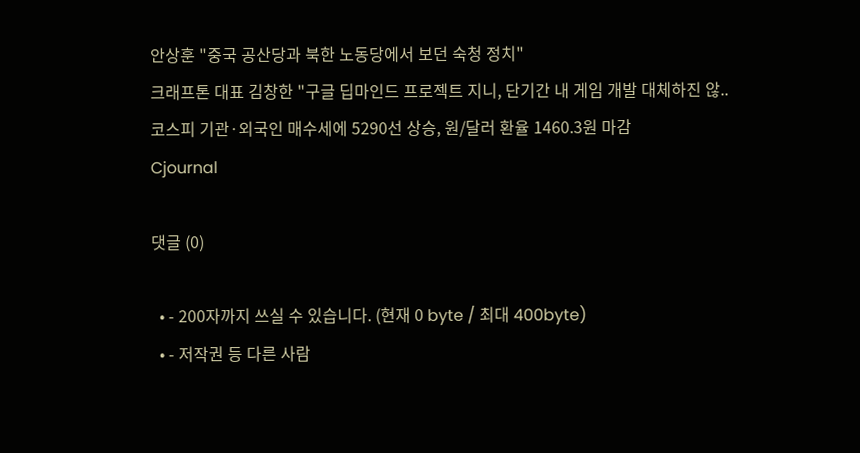안상훈 "중국 공산당과 북한 노동당에서 보던 숙청 정치"
크래프톤 대표 김창한 "구글 딥마인드 프로젝트 지니, 단기간 내 게임 개발 대체하진 않..
코스피 기관·외국인 매수세에 5290선 상승, 원/달러 환율 1460.3원 마감
Cjournal

댓글 (0)

  • - 200자까지 쓰실 수 있습니다. (현재 0 byte / 최대 400byte)
  • - 저작권 등 다른 사람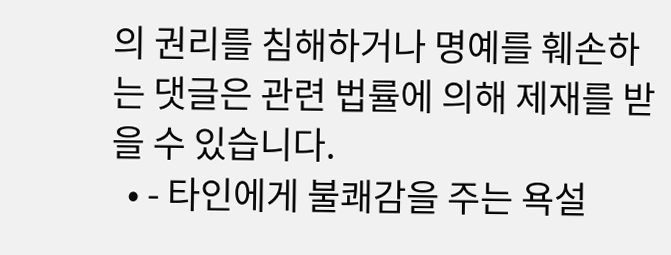의 권리를 침해하거나 명예를 훼손하는 댓글은 관련 법률에 의해 제재를 받을 수 있습니다.
  • - 타인에게 불쾌감을 주는 욕설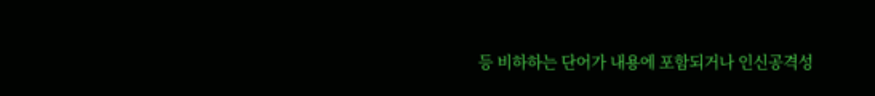등 비하하는 단어가 내용에 포함되거나 인신공격성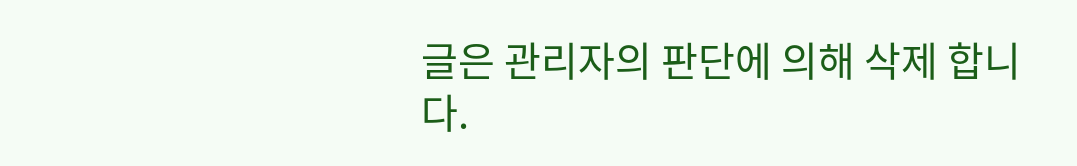글은 관리자의 판단에 의해 삭제 합니다.